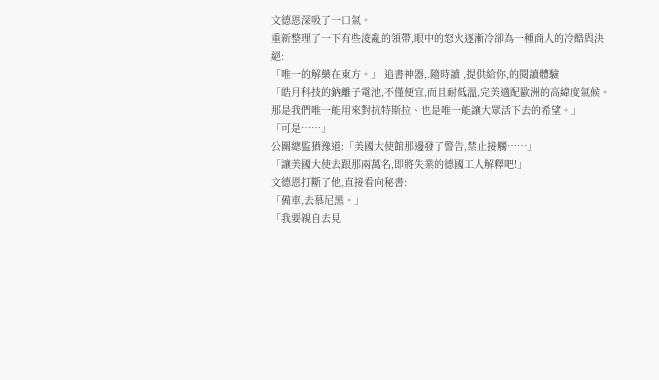文德恩深吸了一口氣。
重新整理了一下有些淩亂的領帶,眼中的怒火逐漸冷卻為一種商人的冷酷與決絕:
「唯一的解藥在東方。」 追書神器,.隨時讀 ,提供給你,的閱讀體驗
「皓月科技的鈉離子電池,不僅便宜,而且耐低溫,完美適配歐洲的高緯度氣候。
那是我們唯一能用來對抗特斯拉、也是唯一能讓大眾活下去的希望。」
「可是……」
公關總監猶豫道:「美國大使館那邊發了警告,禁止接觸……」
「讓美國大使去跟那兩萬名,即將失業的德國工人解釋吧!」
文德恩打斷了他,直接看向秘書:
「備車,去慕尼黑。」
「我要親自去見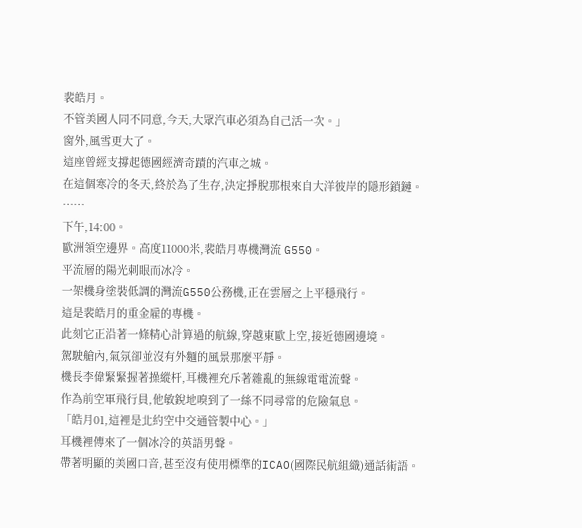裴皓月。
不管美國人同不同意,今天,大眾汽車必須為自己活一次。」
窗外,風雪更大了。
這座曾經支撐起德國經濟奇蹟的汽車之城。
在這個寒冷的冬天,終於為了生存,決定掙脫那根來自大洋彼岸的隱形鎖鏈。
……
下午,14:00。
歐洲領空邊界。高度11000米,裴皓月專機灣流 G550。
平流層的陽光刺眼而冰冷。
一架機身塗裝低調的灣流G550公務機,正在雲層之上平穩飛行。
這是裴皓月的重金雇的專機。
此刻它正沿著一條精心計算過的航線,穿越東歐上空,接近德國邊境。
駕駛艙內,氣氛卻並沒有外麵的風景那麼平靜。
機長李偉緊緊握著操縱杆,耳機裡充斥著雜亂的無線電電流聲。
作為前空軍飛行員,他敏銳地嗅到了一絲不同尋常的危險氣息。
「皓月01,這裡是北約空中交通管製中心。」
耳機裡傳來了一個冰冷的英語男聲。
帶著明顯的美國口音,甚至沒有使用標準的ICAO(國際民航組織)通話術語。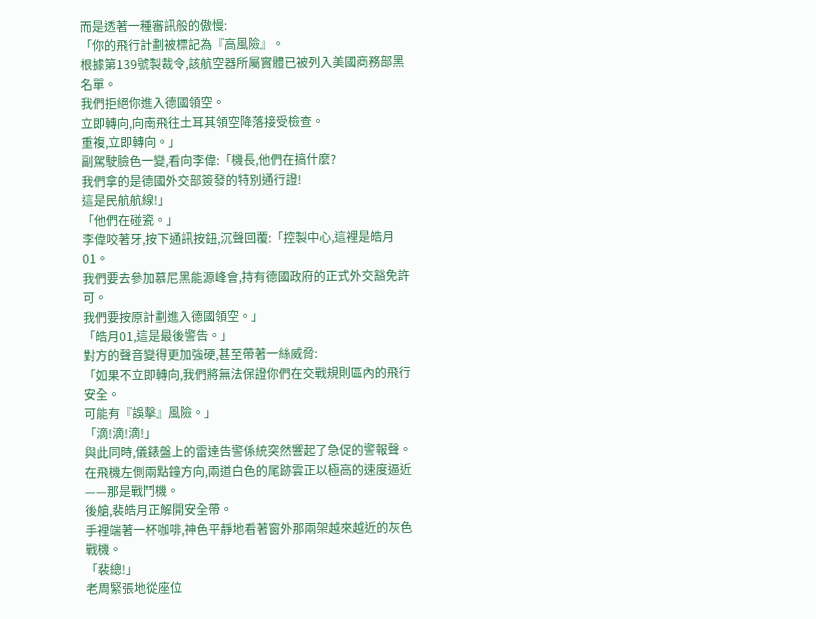而是透著一種審訊般的傲慢:
「你的飛行計劃被標記為『高風險』。
根據第139號製裁令,該航空器所屬實體已被列入美國商務部黑名單。
我們拒絕你進入德國領空。
立即轉向,向南飛往土耳其領空降落接受檢查。
重複,立即轉向。」
副駕駛臉色一變,看向李偉:「機長,他們在搞什麼?
我們拿的是德國外交部簽發的特別通行證!
這是民航航線!」
「他們在碰瓷。」
李偉咬著牙,按下通訊按鈕,沉聲回覆:「控製中心,這裡是皓月01。
我們要去參加慕尼黑能源峰會,持有德國政府的正式外交豁免許可。
我們要按原計劃進入德國領空。」
「皓月01,這是最後警告。」
對方的聲音變得更加強硬,甚至帶著一絲威脅:
「如果不立即轉向,我們將無法保證你們在交戰規則區內的飛行安全。
可能有『誤擊』風險。」
「滴!滴!滴!」
與此同時,儀錶盤上的雷達告警係統突然響起了急促的警報聲。
在飛機左側兩點鐘方向,兩道白色的尾跡雲正以極高的速度逼近——那是戰鬥機。
後艙,裴皓月正解開安全帶。
手裡端著一杯咖啡,神色平靜地看著窗外那兩架越來越近的灰色戰機。
「裴總!」
老周緊張地從座位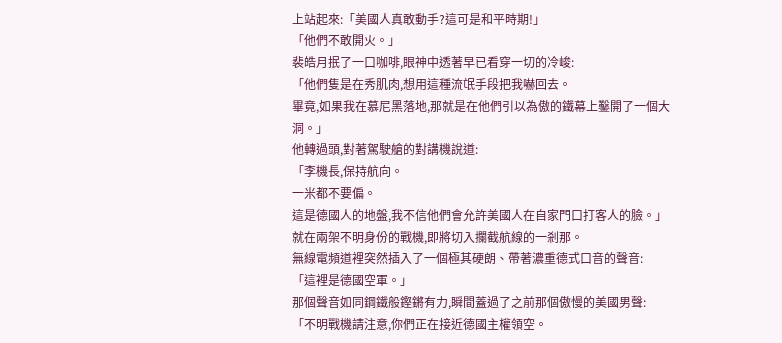上站起來:「美國人真敢動手?這可是和平時期!」
「他們不敢開火。」
裴皓月抿了一口咖啡,眼神中透著早已看穿一切的冷峻:
「他們隻是在秀肌肉,想用這種流氓手段把我嚇回去。
畢竟,如果我在慕尼黑落地,那就是在他們引以為傲的鐵幕上鑿開了一個大洞。」
他轉過頭,對著駕駛艙的對講機說道:
「李機長,保持航向。
一米都不要偏。
這是德國人的地盤,我不信他們會允許美國人在自家門口打客人的臉。」
就在兩架不明身份的戰機,即將切入攔截航線的一剎那。
無線電頻道裡突然插入了一個極其硬朗、帶著濃重德式口音的聲音:
「這裡是德國空軍。」
那個聲音如同鋼鐵般鏗鏘有力,瞬間蓋過了之前那個傲慢的美國男聲:
「不明戰機請注意,你們正在接近德國主權領空。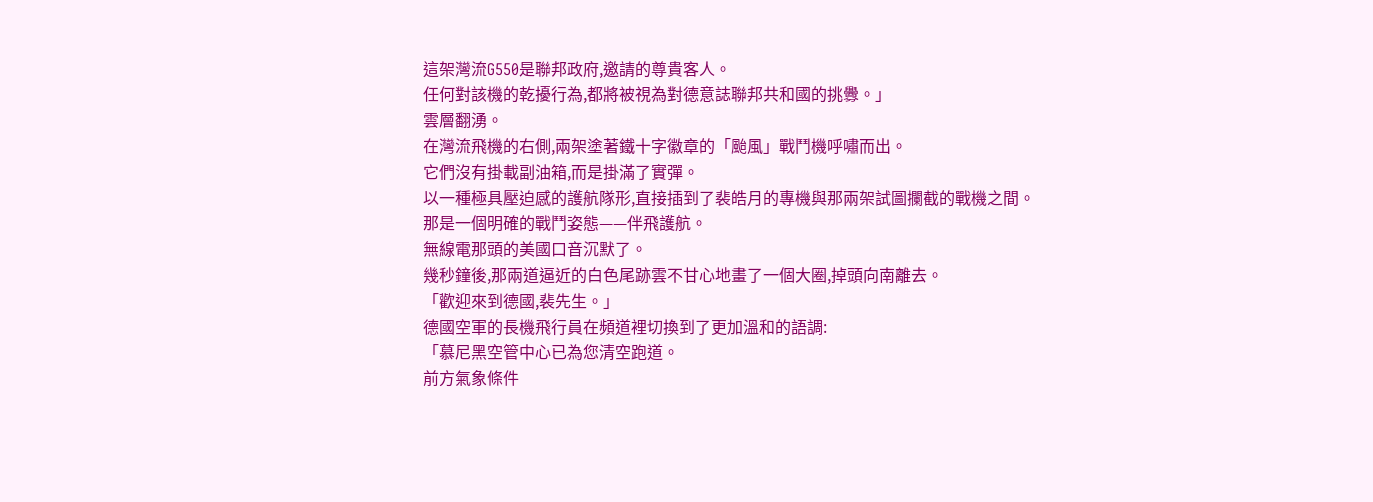這架灣流G550是聯邦政府,邀請的尊貴客人。
任何對該機的乾擾行為,都將被視為對德意誌聯邦共和國的挑釁。」
雲層翻湧。
在灣流飛機的右側,兩架塗著鐵十字徽章的「颱風」戰鬥機呼嘯而出。
它們沒有掛載副油箱,而是掛滿了實彈。
以一種極具壓迫感的護航隊形,直接插到了裴皓月的專機與那兩架試圖攔截的戰機之間。
那是一個明確的戰鬥姿態——伴飛護航。
無線電那頭的美國口音沉默了。
幾秒鐘後,那兩道逼近的白色尾跡雲不甘心地畫了一個大圈,掉頭向南離去。
「歡迎來到德國,裴先生。」
德國空軍的長機飛行員在頻道裡切換到了更加溫和的語調:
「慕尼黑空管中心已為您清空跑道。
前方氣象條件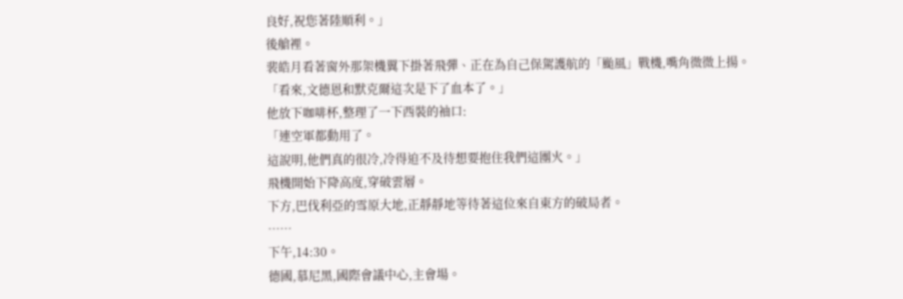良好,祝您著陸順利。」
後艙裡。
裴皓月看著窗外那架機翼下掛著飛彈、正在為自己保駕護航的「颱風」戰機,嘴角微微上揚。
「看來,文德恩和默克爾這次是下了血本了。」
他放下咖啡杯,整理了一下西裝的袖口:
「連空軍都動用了。
這說明,他們真的很冷,冷得迫不及待想要抱住我們這團火。」
飛機開始下降高度,穿破雲層。
下方,巴伐利亞的雪原大地,正靜靜地等待著這位來自東方的破局者。
……
下午,14:30。
德國,慕尼黑,國際會議中心,主會場。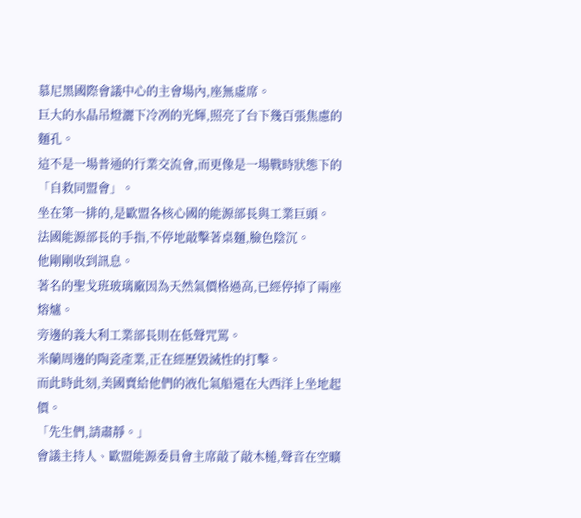慕尼黑國際會議中心的主會場內,座無虛席。
巨大的水晶吊燈灑下冷冽的光輝,照亮了台下幾百張焦慮的麵孔。
這不是一場普通的行業交流會,而更像是一場戰時狀態下的「自救同盟會」。
坐在第一排的,是歐盟各核心國的能源部長與工業巨頭。
法國能源部長的手指,不停地敲擊著桌麵,臉色陰沉。
他剛剛收到訊息。
著名的聖戈班玻璃廠因為天然氣價格過高,已經停掉了兩座熔爐。
旁邊的義大利工業部長則在低聲咒罵。
米蘭周邊的陶瓷產業,正在經歷毀滅性的打擊。
而此時此刻,美國賣給他們的液化氣船還在大西洋上坐地起價。
「先生們,請肅靜。」
會議主持人、歐盟能源委員會主席敲了敲木槌,聲音在空曠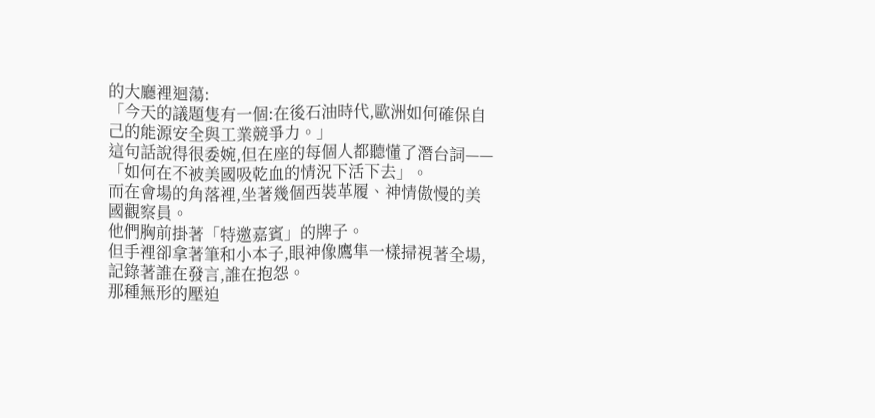的大廳裡迴蕩:
「今天的議題隻有一個:在後石油時代,歐洲如何確保自己的能源安全與工業競爭力。」
這句話說得很委婉,但在座的每個人都聽懂了潛台詞——「如何在不被美國吸乾血的情況下活下去」。
而在會場的角落裡,坐著幾個西裝革履、神情傲慢的美國觀察員。
他們胸前掛著「特邀嘉賓」的牌子。
但手裡卻拿著筆和小本子,眼神像鷹隼一樣掃視著全場,記錄著誰在發言,誰在抱怨。
那種無形的壓迫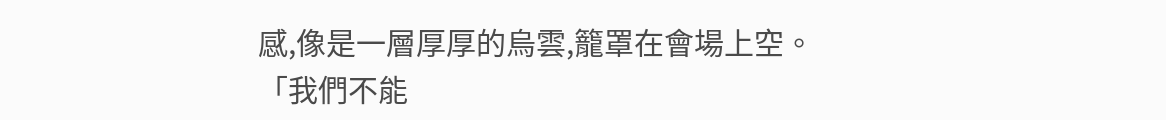感,像是一層厚厚的烏雲,籠罩在會場上空。
「我們不能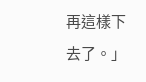再這樣下去了。」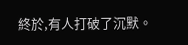終於,有人打破了沉默。